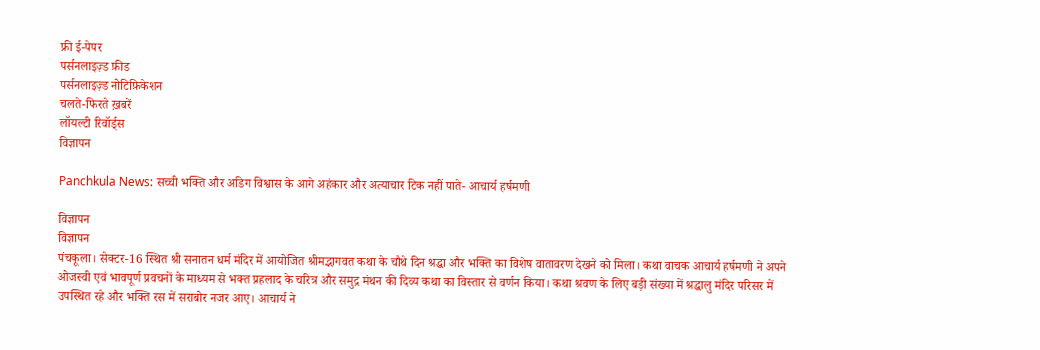फ्री ई-पेपर
पर्सनलाइज़्ड फ़ीड
पर्सनलाइज़्ड नोटिफ़िकेशन
चलते-फिरते ख़बरें
लॉयल्टी रिवॉर्ड्स
विज्ञापन

Panchkula News: सच्ची भक्ति और अडिग विश्वास के आगे अहंकार और अत्याचार टिक नहीं पाते- आचार्य हर्षमणी

विज्ञापन
विज्ञापन
पंचकूला। सेक्टर-16 स्थित श्री सनातन धर्म मंदिर में आयोजित श्रीमद्भागवत कथा के चौथे दिन श्रद्धा और भक्ति का विशेष वातावरण देखने को मिला। कथा वाचक आचार्य हर्षमणी ने अपने ओजस्वी एवं भावपूर्ण प्रवचनों के माध्यम से भक्त प्रहलाद के चरित्र और समुद्र मंथन की दिव्य कथा का विस्तार से वर्णन किया। कथा श्रवण के लिए बड़ी संख्या में श्रद्धालु मंदिर परिसर में उपस्थित रहे और भक्ति रस में सराबोर नजर आए। आचार्य ने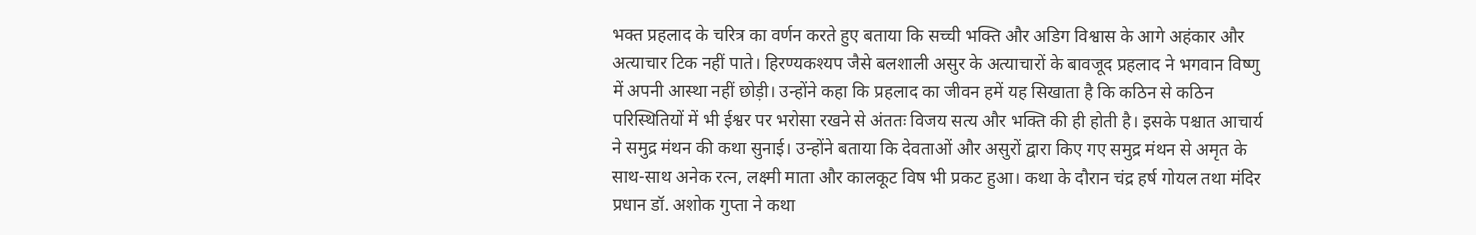भक्त प्रहलाद के चरित्र का वर्णन करते हुए बताया कि सच्ची भक्ति और अडिग विश्वास के आगे अहंकार और अत्याचार टिक नहीं पाते। हिरण्यकश्यप जैसे बलशाली असुर के अत्याचारों के बावजूद प्रहलाद ने भगवान विष्णु में अपनी आस्था नहीं छोड़ी। उन्होंने कहा कि प्रहलाद का जीवन हमें यह सिखाता है कि कठिन से कठिन परिस्थितियों में भी ईश्वर पर भरोसा रखने से अंततः विजय सत्य और भक्ति की ही होती है। इसके पश्चात आचार्य ने समुद्र मंथन की कथा सुनाई। उन्होंने बताया कि देवताओं और असुरों द्वारा किए गए समुद्र मंथन से अमृत के साथ-साथ अनेक रत्न, लक्ष्मी माता और कालकूट विष भी प्रकट हुआ। कथा के दौरान चंद्र हर्ष गोयल तथा मंदिर प्रधान डॉ. अशोक गुप्ता ने कथा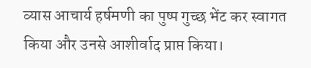व्यास आचार्य हर्षमणी का पुष्प गुच्छ भेंट कर स्वागत किया और उनसे आशीर्वाद प्राप्त किया।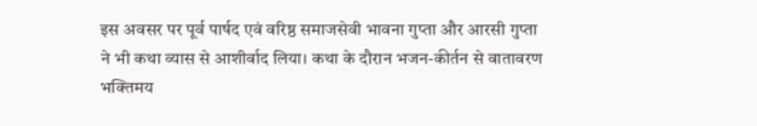इस अवसर पर पूर्व पार्षद एवं वरिष्ठ समाजसेवी भावना गुप्ता और आरसी गुप्ता ने भी कथा व्यास से आशीर्वाद लिया। कथा के दौरान भजन-कीर्तन से वातावरण भक्तिमय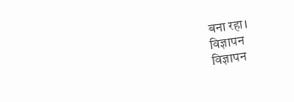बना रहा।
विज्ञापन
विज्ञापन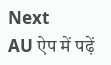Next
AU ऐप में पढ़ें